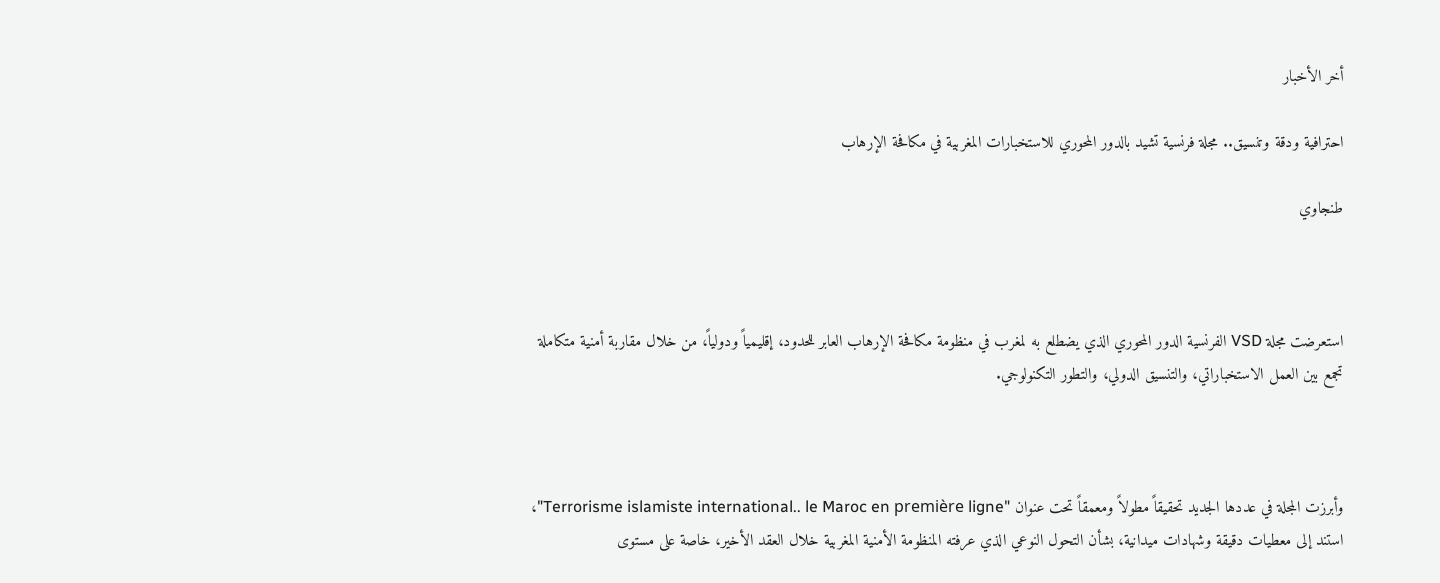أخر الأخبار

احترافية ودقة وتنسيق.. مجلة فرنسية تشيد بالدور المحوري للاستخبارات المغربية في مكافحة الإرهاب

طنجاوي



استعرضت مجلة VSD الفرنسية الدور المحوري الذي يضطلع به لمغرب في منظومة مكافحة الإرهاب العابر للحدود، إقليمياً ودولياً، من خلال مقاربة أمنية متكاملة تجمع بين العمل الاستخباراتي، والتنسيق الدولي، والتطور التكنولوجي.



وأبرزت المجلة في عددها الجديد تحقيقاً مطولاً ومعمقاً تحت عنوان "Terrorisme islamiste international.. le Maroc en première ligne"، استند إلى معطيات دقيقة وشهادات ميدانية، بشأن التحول النوعي الذي عرفته المنظومة الأمنية المغربية خلال العقد الأخير، خاصة على مستوى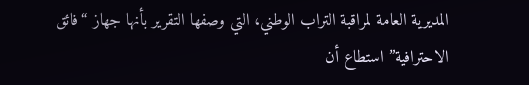المديرية العامة لمراقبة التراب الوطني، التي وصفها التقرير بأنها جهاز “فائق الاحترافية” استطاع أن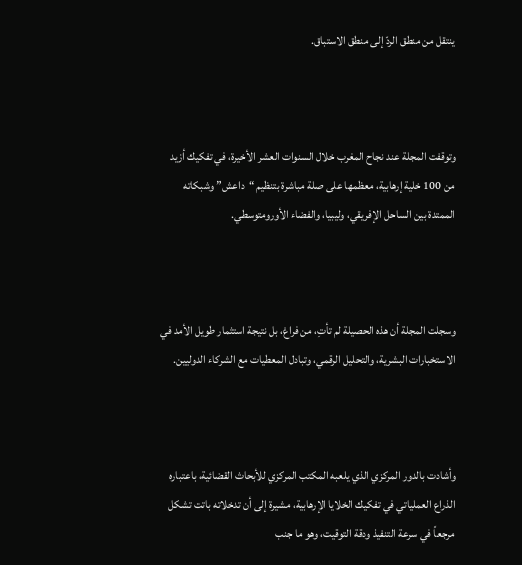ينتقل من منطق الردّ إلى منطق الاستباق.



وتوقفت المجلة عند نجاح المغرب خلال السنوات العشر الأخيرة، في تفكيك أزيد من 100 خلية إرهابية، معظمها على صلة مباشرة بتنظيم “داعش” وشبكاته الممتدة بين الساحل الإفريقي، وليبيا، والفضاء الأورومتوسطي.



وسجلت المجلة أن هذه الحصيلة لم تأتِ، من فراغ، بل نتيجة استثمار طويل الأمد في الاستخبارات البشرية، والتحليل الرقمي، وتبادل المعطيات مع الشركاء الدوليين.



وأشادت بالدور المركزي الذي يلعبه المكتب المركزي للأبحاث القضائية، باعتباره الذراع العملياتي في تفكيك الخلايا الإرهابية، مشيرة إلى أن تدخلاته باتت تشكل مرجعاً في سرعة التنفيذ ودقة التوقيت، وهو ما جنب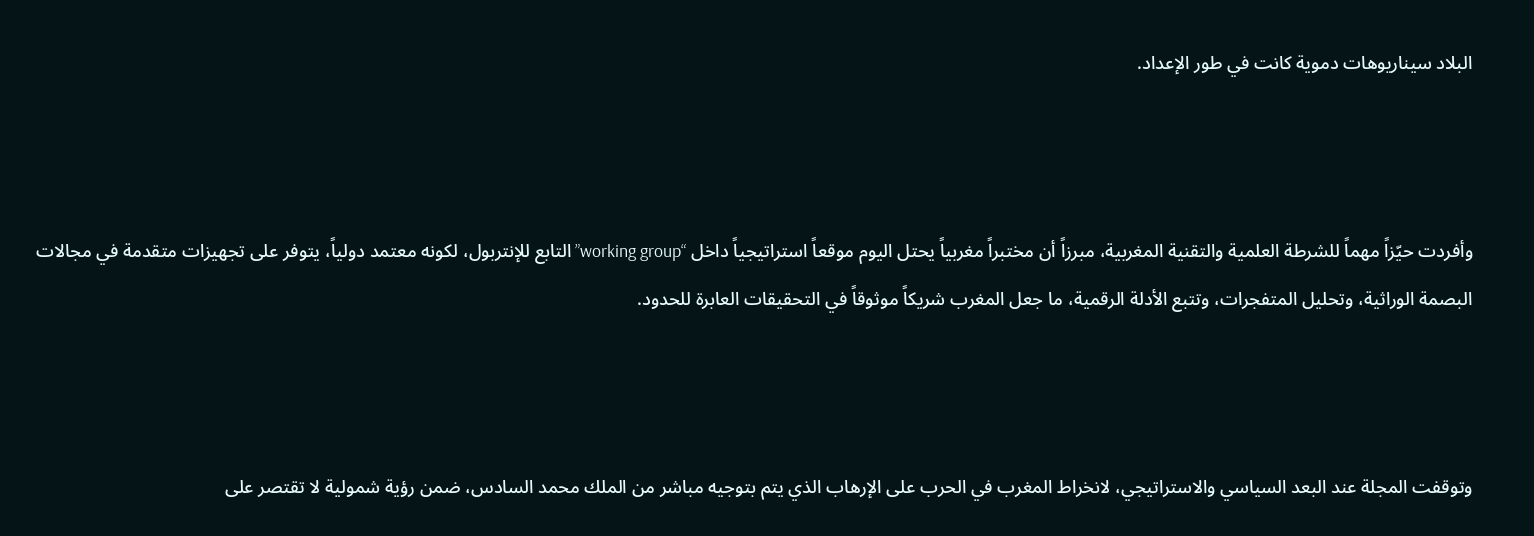البلاد سيناريوهات دموية كانت في طور الإعداد.



وأفردت حيّزاً مهماً للشرطة العلمية والتقنية المغربية، مبرزاً أن مختبراً مغربياً يحتل اليوم موقعاً استراتيجياً داخل “working group” التابع للإنتربول، لكونه معتمد دولياً، يتوفر على تجهيزات متقدمة في مجالات البصمة الوراثية، وتحليل المتفجرات، وتتبع الأدلة الرقمية، ما جعل المغرب شريكاً موثوقاً في التحقيقات العابرة للحدود.



وتوقفت المجلة عند البعد السياسي والاستراتيجي، لانخراط المغرب في الحرب على الإرهاب الذي يتم بتوجيه مباشر من الملك محمد السادس، ضمن رؤية شمولية لا تقتصر على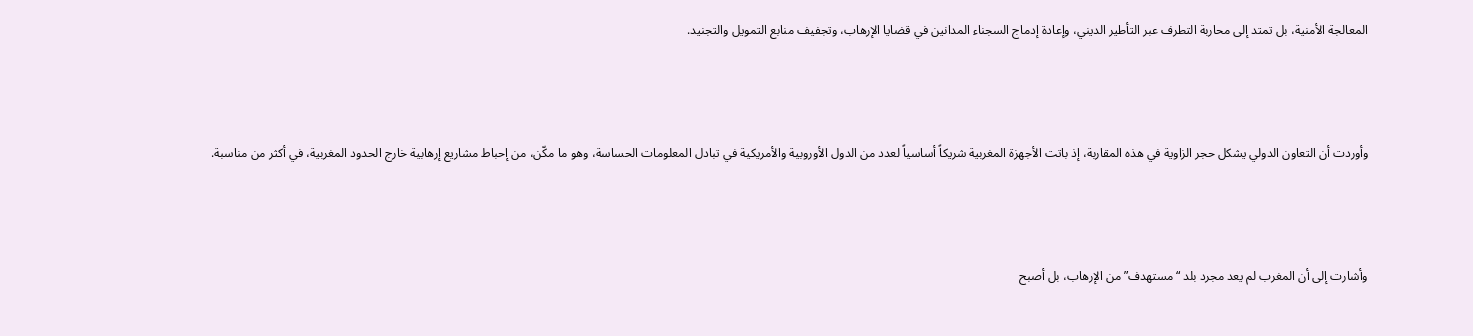المعالجة الأمنية، بل تمتد إلى محاربة التطرف عبر التأطير الديني، وإعادة إدماج السجناء المدانين في قضايا الإرهاب، وتجفيف منابع التمويل والتجنيد.



وأوردت أن التعاون الدولي يشكل حجر الزاوية في هذه المقاربة، إذ باتت الأجهزة المغربية شريكاً أساسياً لعدد من الدول الأوروبية والأمريكية في تبادل المعلومات الحساسة، وهو ما مكّن، من إحباط مشاريع إرهابية خارج الحدود المغربية، في أكثر من مناسبة.



وأشارت إلى أن المغرب لم يعد مجرد بلد “مستهدف” من الإرهاب، بل أصبح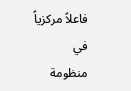فاعلاً مركزياً في منظومة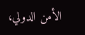الأمن الدولي،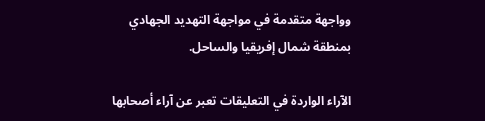وواجهة متقدمة في مواجهة التهديد الجهادي بمنطقة شمال إفريقيا والساحل.

الآراء الواردة في التعليقات تعبر عن آراء أصحابها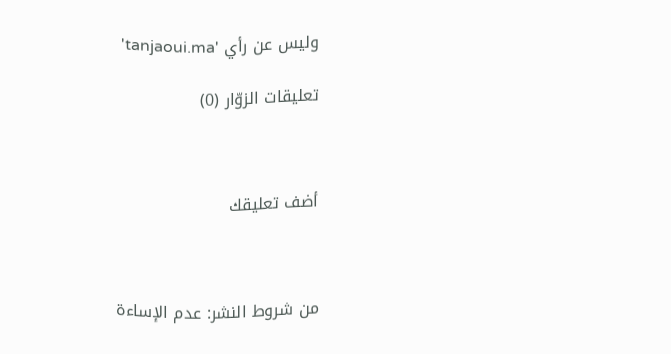وليس عن رأي 'tanjaoui.ma'

تعليقات الزوّار (0)



أضف تعليقك



من شروط النشر: عدم الإساءة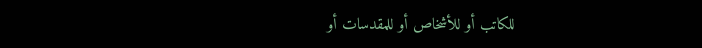للكاتب أو للأشخاص أو للمقدسات أو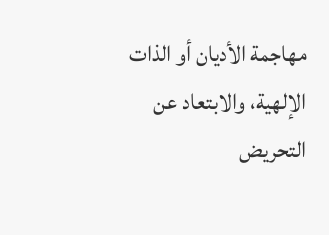مهاجمة الأديان أو الذات الإلهية، والابتعاد عن التحريض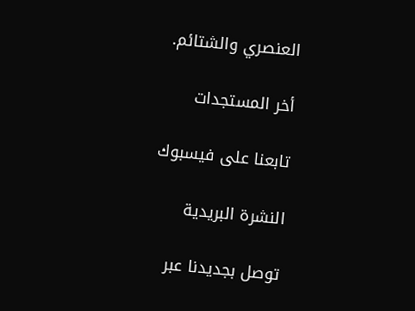العنصري والشتائم.

أخر المستجدات

تابعنا على فيسبوك

النشرة البريدية

توصل بجديدنا عبر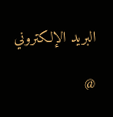البريد الإلكتروني

@